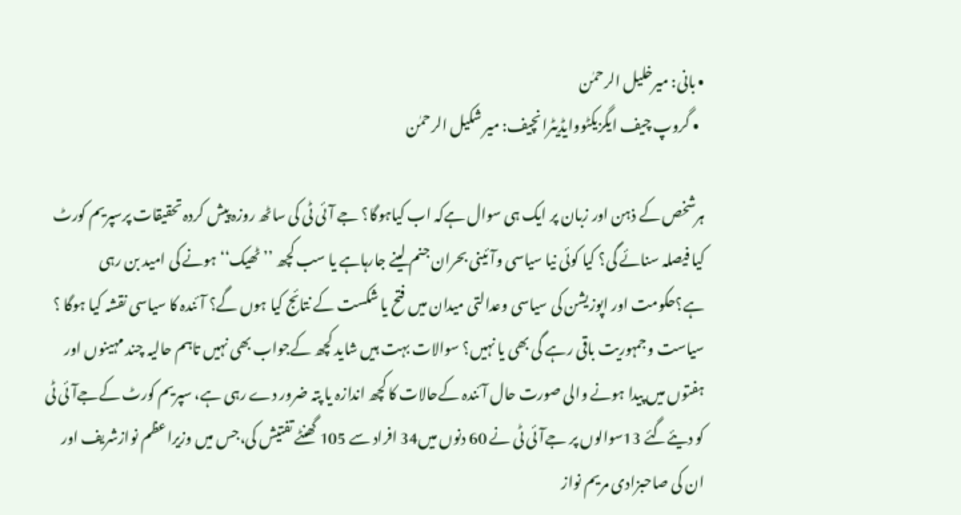• بانی: میرخلیل الرحمٰن
  • گروپ چیف ایگزیکٹووایڈیٹرانچیف: میر شکیل الرحمٰن

ہرشخص کے ذہن اور زبان پر ایک ہی سوال ہےکہ اب کیاہوگا؟ جے آئی ٹی کی ساٹھ روزہ پیش کردہ تحقیقات پرسپریم کورٹ کیا فیصلہ سنائے گی؟ کیا کوئی نیا سیاسی وآئینی بحران جنم لینے جارہاہے یا سب کچھ ’’ٹھیک‘‘ ہونے کی امید بن رہی ہے؟حکومت اور اپوزیشن کی سیاسی وعدالتی میدان میں فتح یا شکست کے نتائج کیا ہوں گے؟ آئندہ کا سیاسی نقشہ کیا ہوگا ؟ سیاست وجمہوریت باقی رہے گی بھی یا نہیں؟ سوالات بہت ہیں شاید کچھ کےجواب بھی نہیں تاہم حالیہ چند مہینوں اور ہفتوں میں پیدا ہونے والی صورت حال آئندہ کےحالات کا کچھ اندازہ یا پتہ ضرور دے رہی ہے، سپریم کورٹ کےجےآئی ٹی کو دیئےگئے 13سوالوں پر جےآئی ٹی نے 60 دنوں میں34 افراد سے 105 گھنٹے تفتیش کی،جس میں وزیراعظم نوازشریف اور ان کی صاحبزادی مریم نواز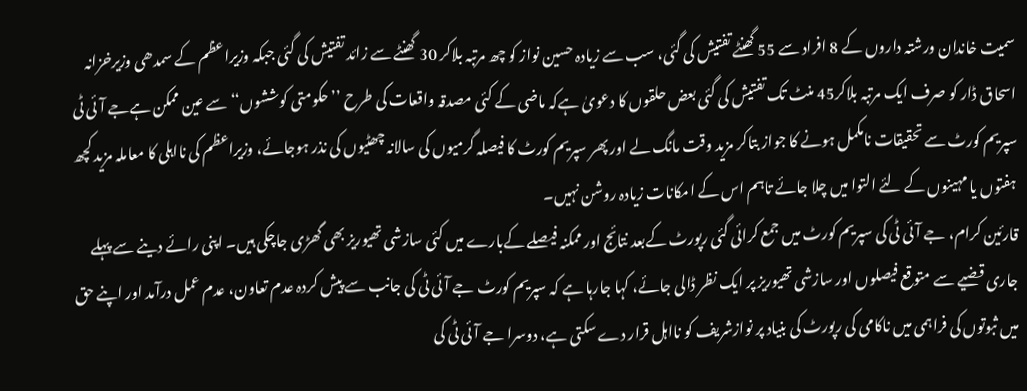سمیت خاندان ورشتہ داروں کے 8 افراد سے 55 گھنٹے تفتیش کی گئی، سب سے زیادہ حسین نواز کو چھ مرتبہ بلاکر 30 گھنٹے سے زائد تفتیش کی گئی جبکہ وزیراعظم کے سمدھی وزیرخزانہ اسحاق ڈار کو صرف ایک مرتبہ بلاکر45 منٹ تک تفتیش کی گئی بعض حلقوں کا دعویٰ ہےکہ ماضی کے کئی مصدقہ واقعات کی طرح ’’حکومتی کوششوں‘‘ سے عین ممکن ہےجے آئی ٹی سپریم کورٹ سے تحقیقات نامکمل ہونے کا جواز بتاکر مزید وقت مانگ لے اور پھر سپریم کورٹ کا فیصلہ گرمیوں کی سالانہ چھٹیوں کی نذر ہوجائے، وزیراعظم کی نااہلی کا معاملہ مزید کچھ ہفتوں یا مہینوں کے لئے التوا میں چلا جائے تاہم اس کے امکانات زیادہ روشن نہیں۔
قارئین کرام، جے آئی ٹی کی سپریم کورٹ میں جمع کرائی گئی رپورٹ کےبعد نتائج اور ممکنہ فیصلے کےبارے میں کئی سازشی تھیوریز بھی گھڑی جاچکی ہیں۔ اپنی رائے دینے سے پہلے جاری قضیے سے متوقع فیصلوں اور سازشی تھیوریز پر ایک نظر ڈالی جائے، کہا جارہا ہے کہ سپریم کورٹ جے آئی ٹی کی جانب سے پیش کردہ عدم تعاون، عدم عمل درآمد اور اپنے حق میں ثبوتوں کی فراہمی میں ناکامی کی رپورٹ کی بنیاد پر نوازشریف کو نااہل قرار دے سکتی ہے، دوسرا جے آئی ٹی کی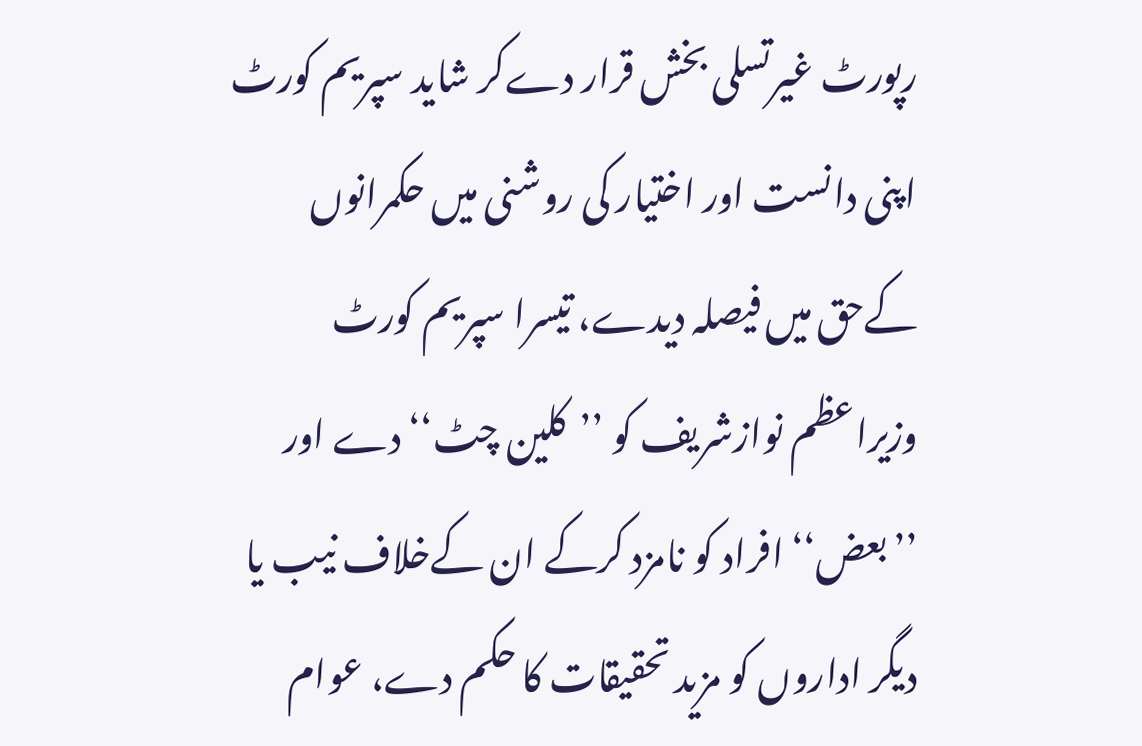رپورٹ غیرتسلی بخش قرار دےکر شاید سپریم کورٹ اپنی دانست اور اختیار کی روشنی میں حکمرانوں کےحق میں فیصلہ دیدے، تیسرا سپریم کورٹ وزیراعظم نوازشریف کو ’’کلین چٹ‘‘ دے اور ’’بعض‘‘ افراد کو نامزد کرکے ان کےخلاف نیب یا دیگر اداروں کو مزید تحقیقات کا حکم دے، عوام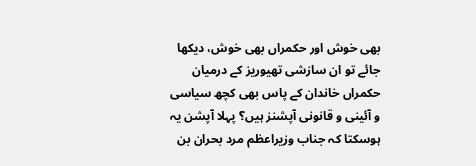بھی خوش اور حکمراں بھی خوش، دیکھا جائے تو ان سازشی تھیوریز کے درمیان حکمراں خاندان کے پاس بھی کچھ سیاسی و آئینی و قانونی آپشنز ہیں؟ پہلا آپشن یہ ہوسکتا کہ جناب وزیراعظم مرد بحران بن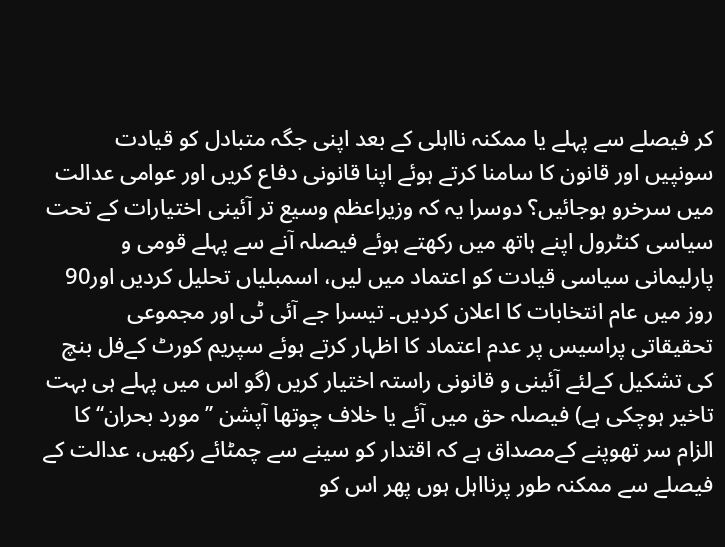کر فیصلے سے پہلے یا ممکنہ نااہلی کے بعد اپنی جگہ متبادل کو قیادت سونپیں اور قانون کا سامنا کرتے ہوئے اپنا قانونی دفاع کریں اور عوامی عدالت میں سرخرو ہوجائیں؟ دوسرا یہ کہ وزیراعظم وسیع تر آئینی اختیارات کے تحت سیاسی کنٹرول اپنے ہاتھ میں رکھتے ہوئے فیصلہ آنے سے پہلے قومی و پارلیمانی سیاسی قیادت کو اعتماد میں لیں، اسمبلیاں تحلیل کردیں اور90 روز میں عام انتخابات کا اعلان کردیں۔ تیسرا جے آئی ٹی اور مجموعی تحقیقاتی پراسیس پر عدم اعتماد کا اظہار کرتے ہوئے سپریم کورٹ کےفل بنچ کی تشکیل کےلئے آئینی و قانونی راستہ اختیار کریں (گو اس میں پہلے ہی بہت تاخیر ہوچکی ہے) فیصلہ حق میں آئے یا خلاف چوتھا آپشن ’’مورد بحران‘‘ کا الزام سر تھوپنے کےمصداق ہے کہ اقتدار کو سینے سے چمٹائے رکھیں، عدالت کے فیصلے سے ممکنہ طور پرنااہل ہوں پھر اس کو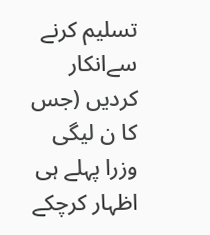تسلیم کرنے سےانکار کردیں (جس کا ن لیگی وزرا پہلے ہی اظہار کرچکے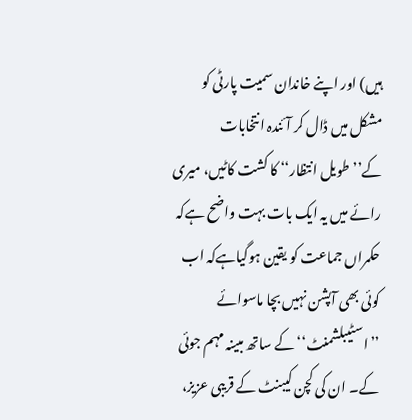ہیں) اور اپنے خاندان سمیت پارٹی کو مشکل میں ڈال کر آئندہ انتخابات کے’’طویل انتظار‘‘ کا کشت کاٹیں، میری رائے میں یہ ایک بات بہت واضح ہےکہ حکمراں جماعت کو یقین ہوگیاہےکہ اب کوئی بھی آپشن نہیں بچا ماسوائے ’’اسٹیبلشمنٹ‘‘ کے ساتھ مبینہ مہم جوئی کے۔ ان کی کچن کیبنٹ کے قریبی عزیز،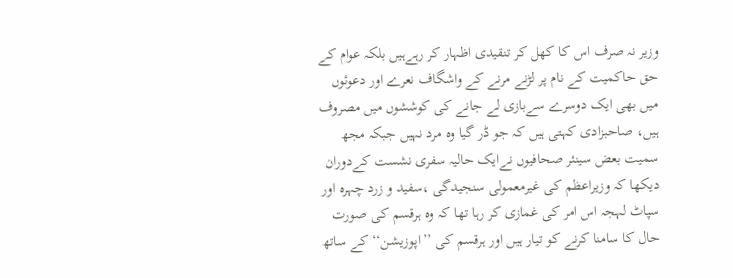وزیر نہ صرف اس کا کھل کر تنقیدی اظہار کر رہےہیں بلکہ عوام کے حق حاکمیت کے نام پر لڑنے مرنے کے واشگاف نعرے اور دعوئوں میں بھی ایک دوسرے سےبازی لے جانے کی کوششوں میں مصروف ہیں، صاحبزادی کہتی ہیں کہ جو ڈر گیا وہ مرد نہیں جبکہ مجھ سمیت بعض سینئر صحافیوں نےایک حالیہ سفری نشست کےدوران دیکھا کہ وزیراعظم کی غیرمعمولی سنجیدگی ،سفید و زرد چہرہ اور سپاٹ لہجہ اس امر کی غمازی کر رہا تھا کہ وہ ہرقسم کی صورت حال کا سامنا کرنے کو تیار ہیں اور ہرقسم کی ’’اپوزیشن‘‘ کے ساتھ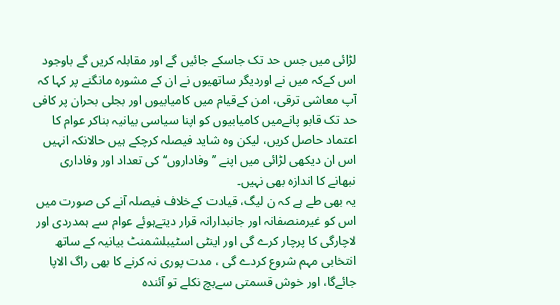لڑائی میں جس حد تک جاسکے جائیں گے اور مقابلہ کریں گے باوجود اس کےکہ میں نے اوردیگر ساتھیوں نے ان کے مشورہ مانگنے پر کہا کہ آپ معاشی ترقی، امن کےقیام میں کامیابیوں اور بجلی بحران پر کافی حد تک قابو پانےمیں کامیابیوں کو اپنا سیاسی بیانیہ بناکر عوام کا اعتماد حاصل کریں، لیکن وہ شاید فیصلہ کرچکے ہیں حالانکہ انہیں اس ان دیکھی لڑائی میں اپنے ’’وفاداروں‘‘ کی تعداد اور وفاداری نبھانے کا اندازہ بھی نہیں۔
یہ بھی طے ہے کہ ن لیگ، قیادت کےخلاف فیصلہ آنے کی صورت میں اس کو غیرمنصفانہ اور جانبدارانہ قرار دیتےہوئے عوام سے ہمدردی اور لاچارگی کا پرچار کرے گی اور اینٹی اسٹیبلشمنٹ بیانیہ کے ساتھ انتخابی مہم شروع کردے گی ، مدت پوری نہ کرنے کا بھی راگ الاپا جائےگا، اور خوش قسمتی سےبچ نکلے تو آئندہ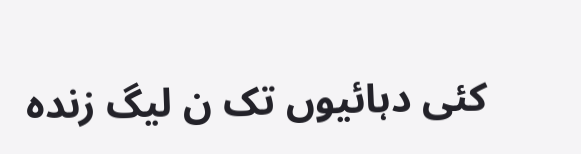کئی دہائیوں تک ن لیگ زندہ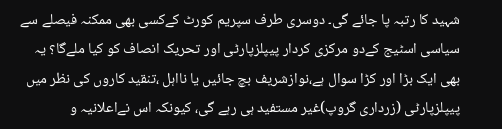شہید کا رتبہ پا جائے گی۔ دوسری طرف سپریم کورٹ کےکسی بھی ممکنہ فیصلے سے سیاسی اسٹیج کےدو مرکزی کردار پیپلزپارٹی اور تحریک انصاف کو کیا ملےگا؟ یہ بھی ایک بڑا اور کڑا سوال ہے،نوازشریف بچ جائیں یا نااہل ،تنقید کاروں کی نظر میں پیپلزپارٹی (زرداری گروپ)غیر مستفید ہی رہے گی، کیونکہ اس نےاعلانیہ و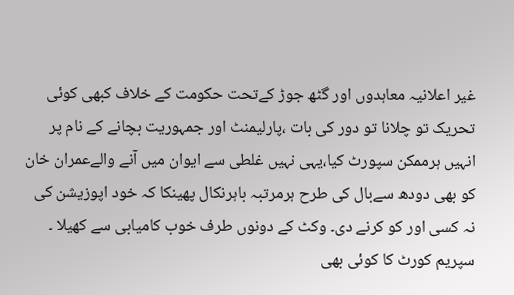غیر اعلانیہ معاہدوں اور گٹھ جوڑ کےتحت حکومت کے خلاف کبھی کوئی تحریک تو چلانا تو دور کی بات ،پارلیمنٹ اور جمہوریت بچانے کے نام پر انہیں ہرممکن سپورٹ کیا،یہی نہیں غلطی سے ایوان میں آنے والےعمران خان کو بھی دودھ سےبال کی طرح ہرمرتبہ باہرنکال پھینکا کہ خود اپوزیشن کی نہ کسی اور کو کرنے دی۔ وکٹ کے دونوں طرف خوب کامیابی سے کھیلا ۔ سپریم کورٹ کا کوئی بھی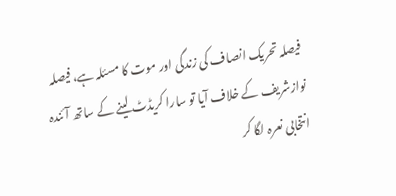فیصلہ تحریک انصاف کی زندگی اور موت کا مسئلہ ہے، فیصلہ نوازشریف کے خلاف آیا تو سارا کریڈٹ لینے کے ساتھ آئندہ انتخابی نعرہ لگا کر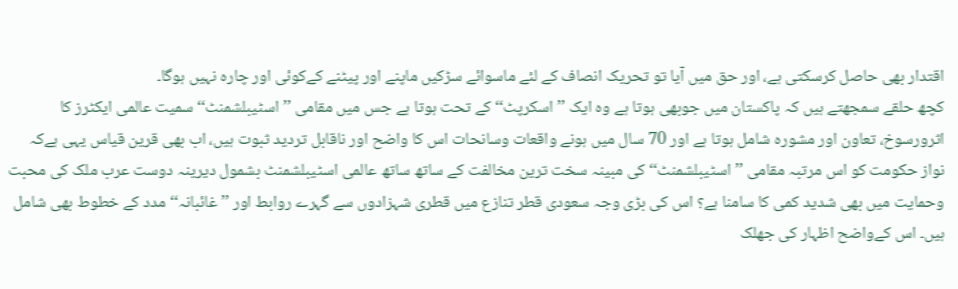اقتدار بھی حاصل کرسکتی ہے، اور حق میں آیا تو تحریک انصاف کے لئے ماسوائے سڑکیں ماپنے اور پیٹنے کےکوئی اور چارہ نہیں ہوگا۔
کچھ حلقے سمجھتے ہیں کہ پاکستان میں جوبھی ہوتا ہے وہ ایک ’’اسکرپٹ‘‘ کے تحت ہوتا ہے جس میں مقامی ’’اسٹیبلشمنٹ‘‘ سمیت عالمی ایکٹرز کا اثرورسوخ، تعاون اور مشورہ شامل ہوتا ہے اور 70 سال میں ہونے واقعات وسانحات اس کا واضح اور ناقابل تردید ثبوت ہیں، اب بھی قرین قیاس یہی ہےکہ نواز حکومت کو اس مرتبہ مقامی ’’اسٹیبلشمنٹ‘‘ کی مبینہ سخت ترین مخالفت کے ساتھ ساتھ عالمی اسٹیبلشمنٹ بشمول دیرینہ دوست عرب ملک کی محبت وحمایت میں بھی شدید کمی کا سامنا ہے؟ اس کی بڑی وجہ سعودی قطر تنازع میں قطری شہزادوں سے گہرے روابط اور ’’غائبانہ‘‘ مدد کے خطوط بھی شامل ہیں۔ اس کےواضح اظہار کی جھلک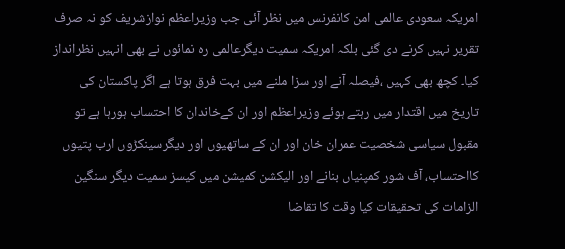امریکہ سعودی عالمی امن کانفرنس میں نظر آئی جب وزیراعظم نوازشریف کو نہ صرف تقریر نہیں کرنے دی گئی بلکہ امریکہ سمیت دیگرعالمی رہ نمائوں نے بھی انہیں نظرانداز کیا۔ کچھ بھی کہیں ،فیصلہ آنے اور سزا ملنے میں بہت فرق ہوتا ہے اگر پاکستان کی تاریخ میں اقتدار میں رہتے ہوئے وزیراعظم اور ان کےخاندان کا احتساب ہورہا ہے تو مقبول سیاسی شخصیت عمران خان اور ان کے ساتھیوں اور دیگرسینکڑوں ارب پتیوں کااحتساب، آف شور کمپنیاں بنانے اور الیکشن کمیشن میں کیسز سمیت دیگر سنگین الزامات کی تحقیقات کیا وقت کا تقاضا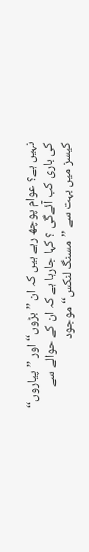نہیں ہے؟ عوام پوچھ رہے ہیں کہ ان ’’بڑوں‘‘ اور ’’پیاروں‘‘ کی باری کب آئےگی ؟ کہا جارہا ہے کہ ان کے حوالے سے کیسز میں بہت سے ’’مسنگ لنکس‘‘ موجود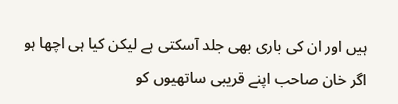ہیں اور ان کی باری بھی جلد آسکتی ہے لیکن کیا ہی اچھا ہو اگر خان صاحب اپنے قریبی ساتھیوں کو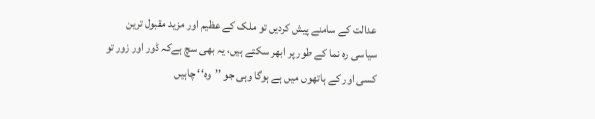عدالت کے سامنے پیش کردیں تو ملک کے عظیم اور مزید مقبول ترین سیاسی رہ نما کے طور پر ابھر سکتے ہیں، یہ بھی سچ ہےکہ ڈور اور زور تو کسی اور کے ہاتھوں میں ہے ہوگا وہی جو ’’وہ‘‘ چاہیں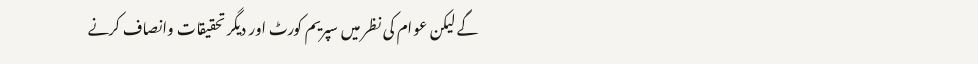گے لیکن عوام کی نظر میں سپریم کورٹ اور دیگر تحقیقات وانصاف کرنے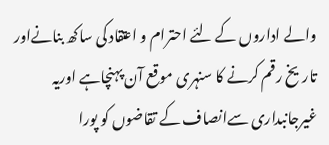والے اداروں کے لئے احترام و اعتقاد کی ساکھ بنانےاور تاریخ رقم کرنے کا سنہری موقع آن پہنچاہے اوریہ غیرجانبداری سےانصاف کے تقاضوں کو پورا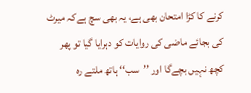کرنے کا کڑا امتحان بھی ہے، یہ بھی سچ ہےکہ میرٹ کی بجائے ماضی کی روایات کو دہرایا گیا تو پھر کچھ نہیں بچےگا اور ’’سب‘‘ ہاتھ ملتے رہ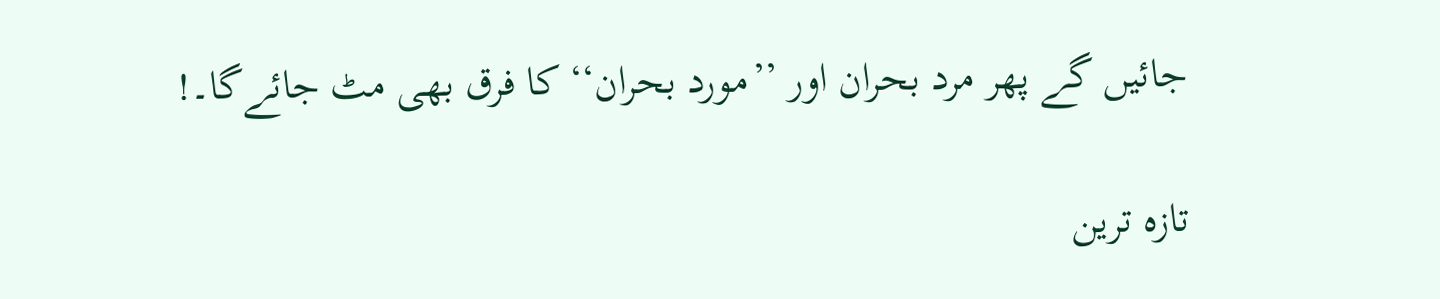جائیں گے پھر مرد بحران اور ’’مورد بحران‘‘ کا فرق بھی مٹ جائےگا۔!

تازہ ترین